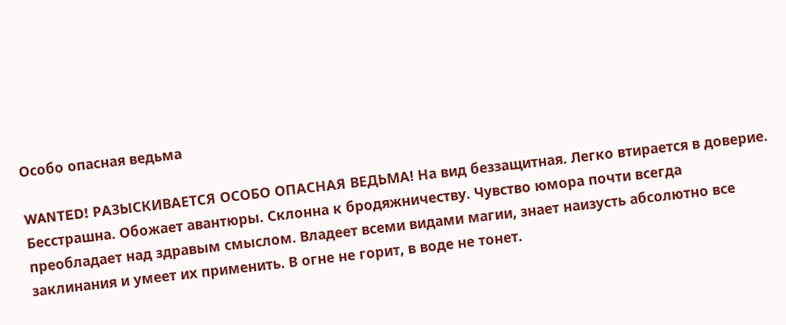Особо опасная ведьма

WANTED! РАЗЫСКИВАЕТСЯ ОСОБО ОПАСНАЯ ВЕДЬМА! На вид беззащитная. Легко втирается в доверие. Бесстрашна. Обожает авантюры. Склонна к бродяжничеству. Чувство юмора почти всегда преобладает над здравым смыслом. Владеет всеми видами магии, знает наизусть абсолютно все заклинания и умеет их применить. В огне не горит, в воде не тонет.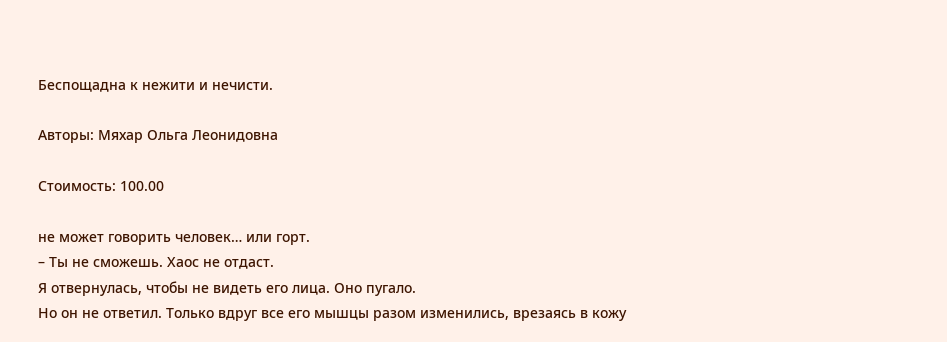Беспощадна к нежити и нечисти.

Авторы: Мяхар Ольга Леонидовна

Стоимость: 100.00

не может говорить человек… или горт.
– Ты не сможешь. Хаос не отдаст.
Я отвернулась, чтобы не видеть его лица. Оно пугало.
Но он не ответил. Только вдруг все его мышцы разом изменились, врезаясь в кожу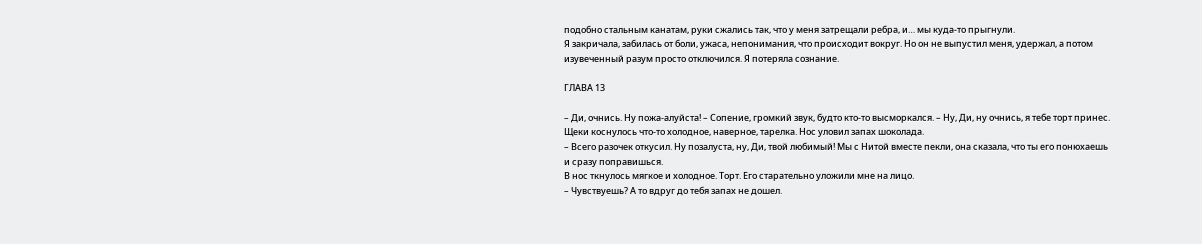подобно стальным канатам, руки сжались так, что у меня затрещали ребра, и… мы куда-то прыгнули.
Я закричала, забилась от боли, ужаса, непонимания, что происходит вокруг. Но он не выпустил меня, удержал, а потом изувеченный разум просто отключился. Я потеряла сознание.

ГЛАВА 13

– Ди, очнись. Ну пожа-алуйста! – Сопение, громкий звук, будто кто-то высморкался. – Ну, Ди, ну очнись, я тебе торт принес.
Щеки коснулось что-то холодное, наверное, тарелка. Нос уловил запах шоколада.
– Всего разочек откусил. Ну позалуста, ну, Ди, твой любимый! Мы с Нитой вместе пекли, она сказала, что ты его понюхаешь и сразу поправишься.
В нос ткнулось мягкое и холодное. Торт. Его старательно уложили мне на лицо.
– Чувствуешь? А то вдруг до тебя запах не дошел.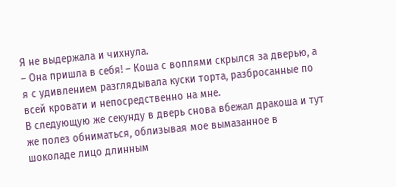Я не выдержала и чихнула.
– Она пришла в себя! – Коша с воплями скрылся за дверью, а я с удивлением разглядывала куски торта, разбросанные по всей кровати и непосредственно на мне.
В следующую же секунду в дверь снова вбежал дракоша и тут же полез обниматься, облизывая мое вымазанное в шоколаде лицо длинным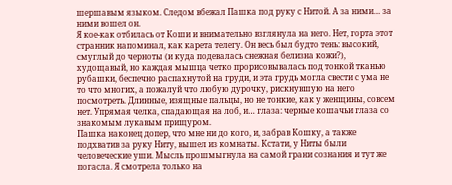шершавым языком. Следом вбежал Пашка под руку с Нитой. А за ними… за ними вошел он.
Я кое-как отбилась от Коши и внимательно взглянула на него. Нет, горта этот странник напоминал, как карета телегу. Он весь был будто тень: высокий, смуглый до черноты (и куда подевалась снежная белизна кожи?), худощавый, но каждая мышца четко прорисовывалась под тонкой тканью рубашки, беспечно распахнутой на груди, и эта грудь могла свести с ума не то что многих, а пожалуй что любую дурочку, рискнувшую на него посмотреть. Длинные, изящные пальцы, но не тонкие, как у женщины, совсем нет. Упрямая челка, спадающая на лоб, и… глаза: черные кошачьи глаза со знакомым лукавым прищуром.
Пашка наконец допер, что мне ни до кого, и, забрав Кошку, а также подхватив за руку Ниту, вышел из комнаты. Кстати, у Ниты были человеческие уши. Мысль прошмыгнула на самой грани сознания и тут же погасла. Я смотрела только на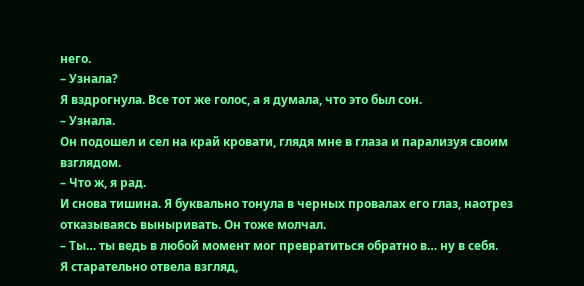него.
– Узнала?
Я вздрогнула. Все тот же голос, а я думала, что это был сон.
– Узнала.
Он подошел и сел на край кровати, глядя мне в глаза и парализуя своим взглядом.
– Что ж, я рад.
И снова тишина. Я буквально тонула в черных провалах его глаз, наотрез отказываясь выныривать. Он тоже молчал.
– Ты… ты ведь в любой момент мог превратиться обратно в… ну в себя.
Я старательно отвела взгляд,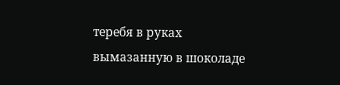теребя в руках вымазанную в шоколаде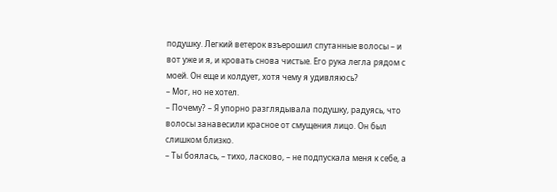подушку. Легкий ветерок взъерошил спутанные волосы – и вот уже и я, и кровать снова чистые. Его рука легла рядом с моей. Он еще и колдует, хотя чему я удивляюсь?
– Мог, но не хотел.
– Почему? – Я упорно разглядывала подушку, радуясь, что волосы занавесили красное от смущения лицо. Он был слишком близко.
– Ты боялась, – тихо, ласково, – не подпускала меня к себе, а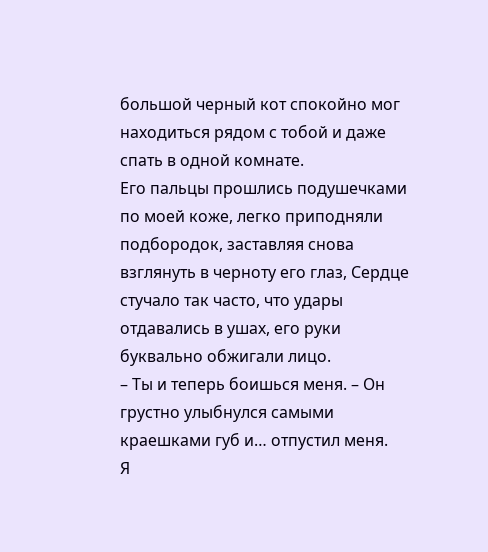большой черный кот спокойно мог находиться рядом с тобой и даже спать в одной комнате.
Его пальцы прошлись подушечками по моей коже, легко приподняли подбородок, заставляя снова взглянуть в черноту его глаз, Сердце стучало так часто, что удары отдавались в ушах, его руки буквально обжигали лицо.
– Ты и теперь боишься меня. – Он грустно улыбнулся самыми краешками губ и… отпустил меня.
Я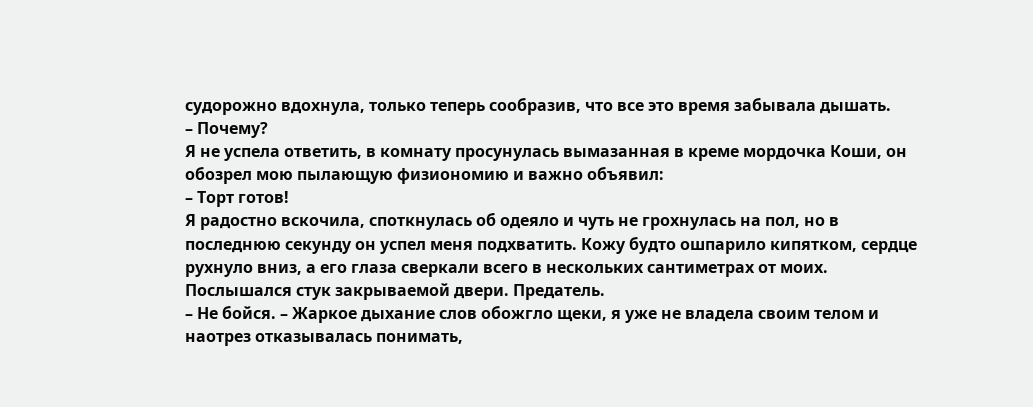судорожно вдохнула, только теперь сообразив, что все это время забывала дышать.
– Почему?
Я не успела ответить, в комнату просунулась вымазанная в креме мордочка Коши, он обозрел мою пылающую физиономию и важно объявил:
– Торт готов!
Я радостно вскочила, споткнулась об одеяло и чуть не грохнулась на пол, но в последнюю секунду он успел меня подхватить. Кожу будто ошпарило кипятком, сердце рухнуло вниз, а его глаза сверкали всего в нескольких сантиметрах от моих. Послышался стук закрываемой двери. Предатель.
– Не бойся. – Жаркое дыхание слов обожгло щеки, я уже не владела своим телом и наотрез отказывалась понимать,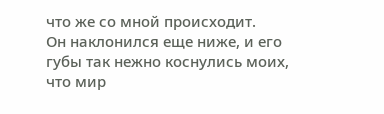что же со мной происходит.
Он наклонился еще ниже, и его губы так нежно коснулись моих, что мир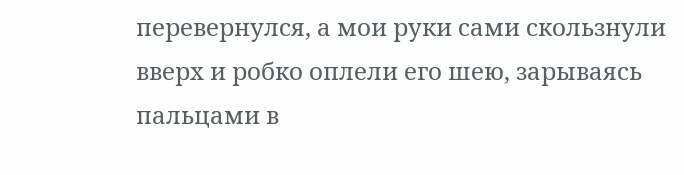перевернулся, а мои руки сами скользнули вверх и робко оплели его шею, зарываясь пальцами в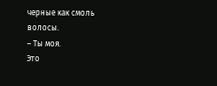черные как смоль волосы.
– Ты моя.
Это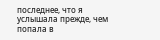последнее, что я услышала прежде, чем попала в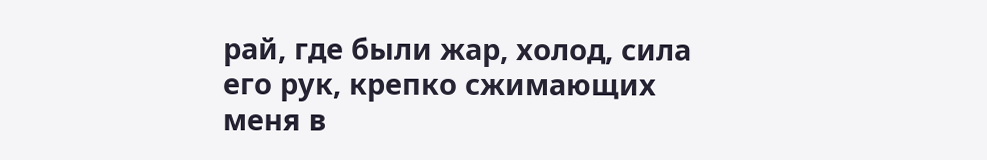рай, где были жар, холод, сила его рук, крепко сжимающих меня в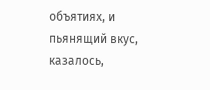объятиях, и пьянящий вкус, казалось,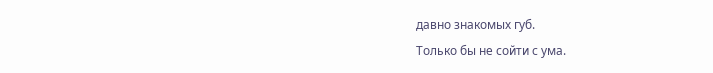давно знакомых губ.
Только бы не сойти с ума.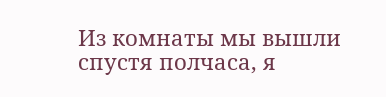Из комнаты мы вышли спустя полчаса, я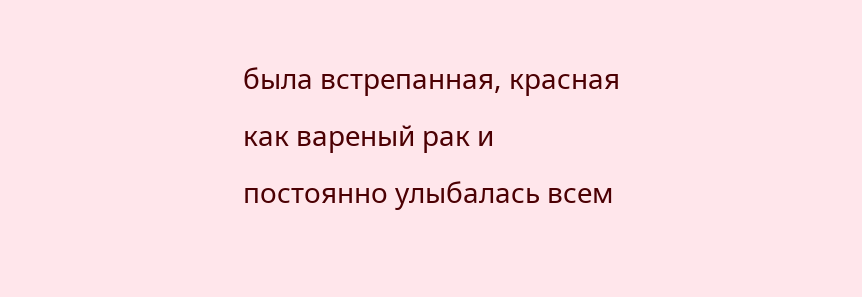была встрепанная, красная как вареный рак и постоянно улыбалась всем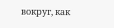вокруг, как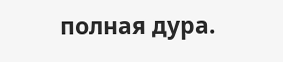полная дура.